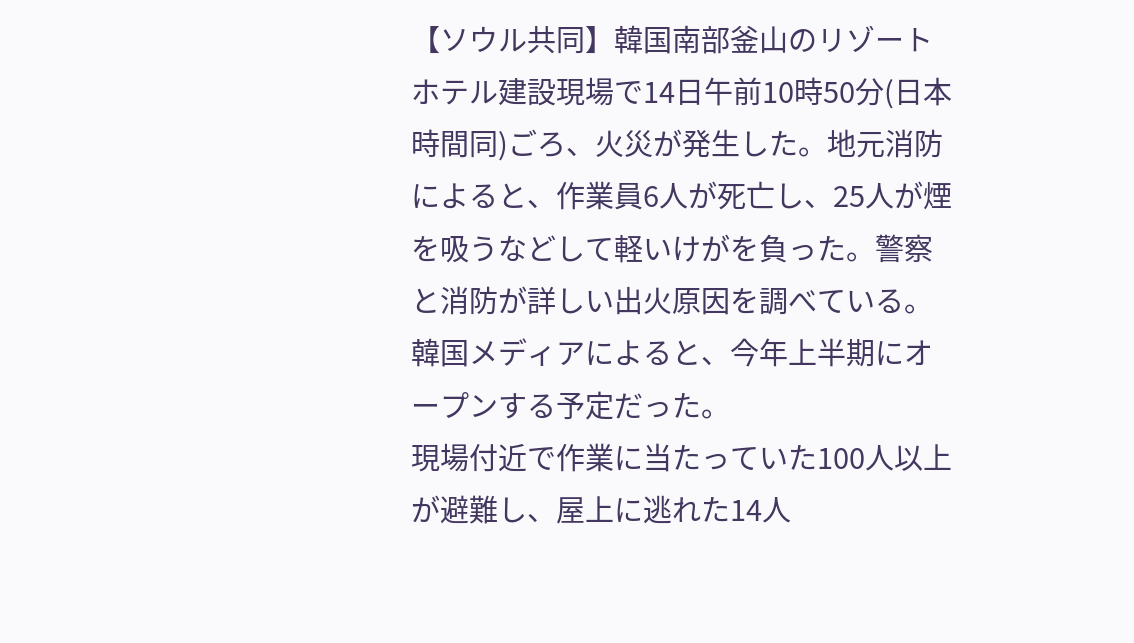【ソウル共同】韓国南部釜山のリゾートホテル建設現場で14日午前10時50分(日本時間同)ごろ、火災が発生した。地元消防によると、作業員6人が死亡し、25人が煙を吸うなどして軽いけがを負った。警察と消防が詳しい出火原因を調べている。韓国メディアによると、今年上半期にオープンする予定だった。
現場付近で作業に当たっていた100人以上が避難し、屋上に逃れた14人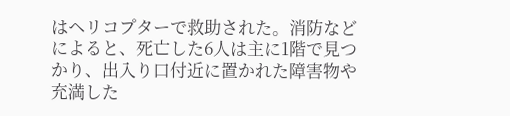はヘリコプターで救助された。消防などによると、死亡した6人は主に1階で見つかり、出入り口付近に置かれた障害物や充満した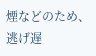煙などのため、逃げ遅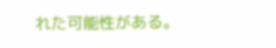れた可能性がある。